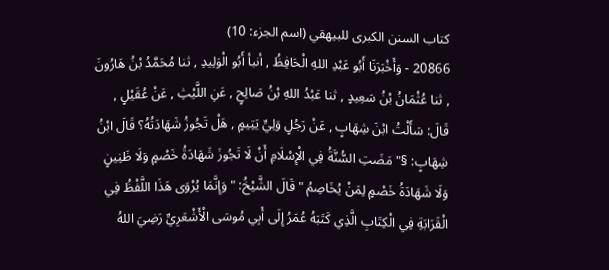كتاب السنن الكبرى للبيهقي (اسم الجزء: 10)
20866 - وَأَخْبَرَنَا أَبُو عَبْدِ اللهِ الْحَافِظُ , أنبأ أَبُو الْوَلِيدِ , ثنا مُحَمَّدُ بْنُ هَارُونَ , ثنا عُثْمَانُ بْنُ سَعِيدٍ , ثنا عَبْدُ اللهِ بْنُ صَالِحٍ , عَنِ اللَّيْثِ , عَنْ عُقَيْلٍ , قَالَ: سَأَلْتُ ابْنَ شِهَابٍ , عَنْ رَجُلٍ وَلِيِّ يَتِيمٍ , هَلْ تَجُوزُ شَهَادَتُهُ؟ قَالَ ابْنُ شِهَابٍ: §" مَضَتِ السُّنَّةُ فِي الْإِسْلَامِ أَنْ لَا تَجُوزَ شَهَادَةُ خَصْمٍ وَلَا ظَنِينٍ وَلَا شَهَادَةُ خَصْمٍ لِمَنْ يُخَاصِمُ " قَالَ الشَّيْخُ: " وَإِنَّمَا يُرْوَى هَذَا اللَّفْظُ فِي الْقَرَابَةِ فِي الْكِتَابِ الَّذِي كَتَبَهُ عُمَرُ إِلَى أَبِي مُوسَى الْأَشْعَرِيِّ رَضِيَ اللهُ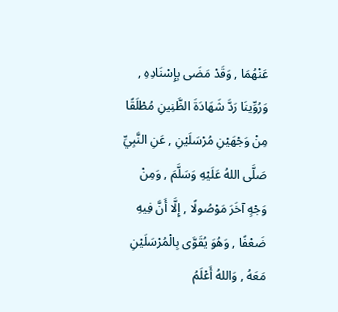عَنْهُمَا , وَقَدْ مَضَى بِإِسْنَادِهِ , وَرُوِّينَا رَدَّ شَهَادَةَ الظَّنِينِ مُطْلَقًا مِنْ وَجْهَيْنِ مُرْسَلَيْنِ , عَنِ النَّبِيِّ صَلَّى اللهُ عَلَيْهِ وَسَلَّمَ , وَمِنْ وَجْهٍ آخَرَ مَوْصُولًا , إِلَّا أَنَّ فِيهِ ضَعْفًا , وَهُوَ يُقَوَّى بِالْمُرْسَلَيْنِ مَعَهُ , وَاللهُ أَعْلَمُ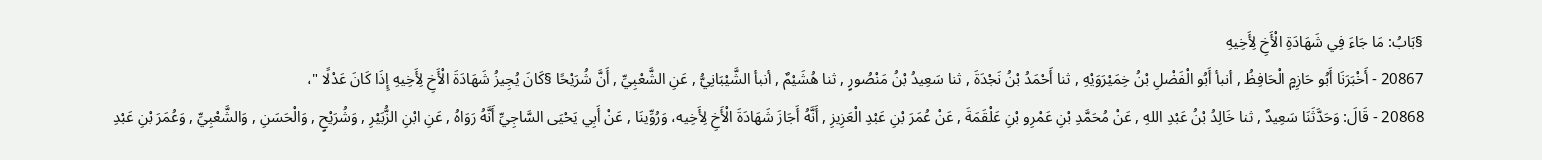§بَابُ: مَا جَاءَ فِي شَهَادَةِ الْأَخِ لِأَخِيهِ
20867 - أَخْبَرَنَا أَبُو حَازِمٍ الْحَافِظُ , أنبأ أَبُو الْفَضْلِ بْنُ خِمَيْرَوَيْهِ , ثنا أَحْمَدُ بْنُ نَجْدَةَ , ثنا سَعِيدُ بْنُ مَنْصُورٍ , ثنا هُشَيْمٌ , أنبأ الشَّيْبَانِيُّ , عَنِ الشَّعْبِيِّ , أَنَّ شُرَيْحًا §كَانَ يُجِيزُ شَهَادَةَ الْأَخِ لِأَخِيهِ إِذَا كَانَ عَدْلًا "،
20868 - قَالَ: وَحَدَّثَنَا سَعِيدٌ , ثنا خَالِدُ بْنُ عَبْدِ اللهِ , عَنْ مُحَمَّدِ بْنِ عَمْرِو بْنِ عَلْقَمَةَ , عَنْ عُمَرَ بْنِ عَبْدِ الْعَزِيزِ , أَنَّهُ أَجَازَ شَهَادَةَ الْأَخِ لِأَخِيه، وَرُوِّينَا , عَنْ أَبِي يَحْيَى السَّاجِيِّ أَنَّهُ رَوَاهُ , عَنِ ابْنِ الزُّبَيْرِ , وَشُرَيْحٍ , وَالْحَسَنِ , وَالشَّعْبِيِّ , وَعُمَرَ بْنِ عَبْدِ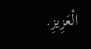الْعَزِيزِ.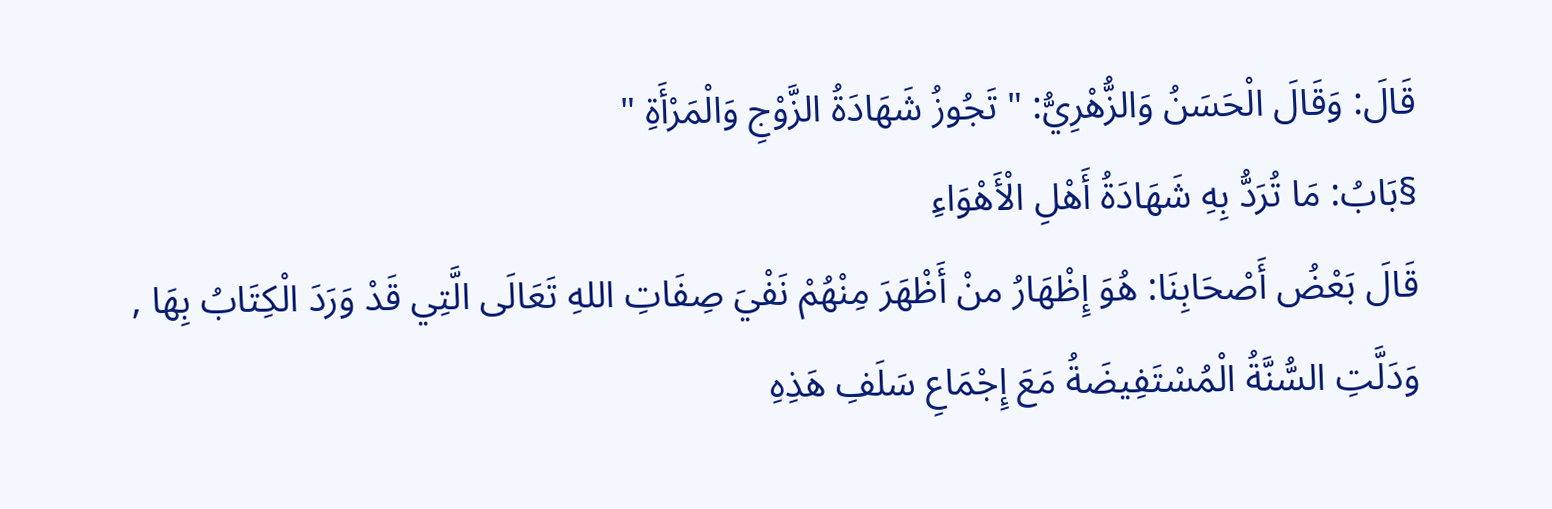قَالَ: وَقَالَ الْحَسَنُ وَالزُّهْرِيُّ: " تَجُوزُ شَهَادَةُ الزَّوْجِ وَالْمَرْأَةِ "
§بَابُ: مَا تُرَدُّ بِهِ شَهَادَةُ أَهْلِ الْأَهْوَاءِ
قَالَ بَعْضُ أَصْحَابِنَا: هُوَ إِظْهَارُ منْ أَظْهَرَ مِنْهُمْ نَفْيَ صِفَاتِ اللهِ تَعَالَى الَّتِي قَدْ وَرَدَ الْكِتَابُ بِهَا , وَدَلَّتِ السُّنَّةُ الْمُسْتَفِيضَةُ مَعَ إِجْمَاعِ سَلَفِ هَذِهِ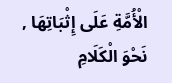الْأُمَّةِ عَلَى إِثْبَاتِهَا , نَحْوَ الْكَلَامِ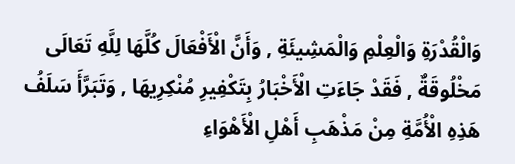وَالْقُدْرَةِ وَالْعِلْمِ وَالْمَشِيئَةِ , وَأَنَّ الْأَفْعَالَ كُلَّهَا لِلَّهِ تَعَالَى مَخْلُوقَةٌ , فَقَدْ جَاءَتِ الْأَخْبَارُ بِتَكْفِيرِ مُنْكِرِيهَا , وَتَبَرَّأَ سَلَفُ هَذِهِ الْأُمَّةِ مِنْ مَذْهَبِ أَهْلِ الْأَهْوَاءِ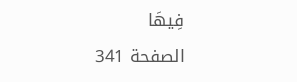فِيهَا
الصفحة 341